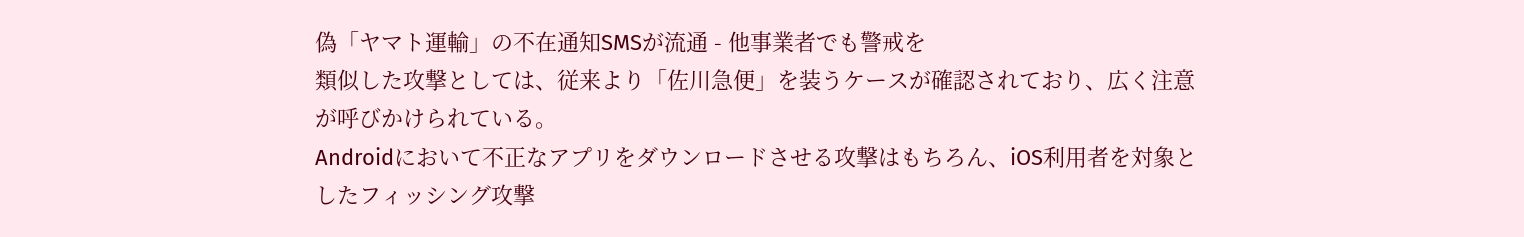偽「ヤマト運輸」の不在通知SMSが流通 - 他事業者でも警戒を
類似した攻撃としては、従来より「佐川急便」を装うケースが確認されており、広く注意が呼びかけられている。
Androidにおいて不正なアプリをダウンロードさせる攻撃はもちろん、iOS利用者を対象としたフィッシング攻撃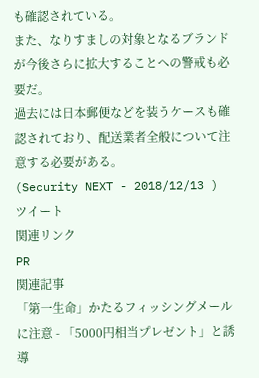も確認されている。
また、なりすましの対象となるブランドが今後さらに拡大することへの警戒も必要だ。
過去には日本郵便などを装うケースも確認されており、配送業者全般について注意する必要がある。
(Security NEXT - 2018/12/13 )
ツイート
関連リンク
PR
関連記事
「第一生命」かたるフィッシングメールに注意 - 「5000円相当プレゼント」と誘導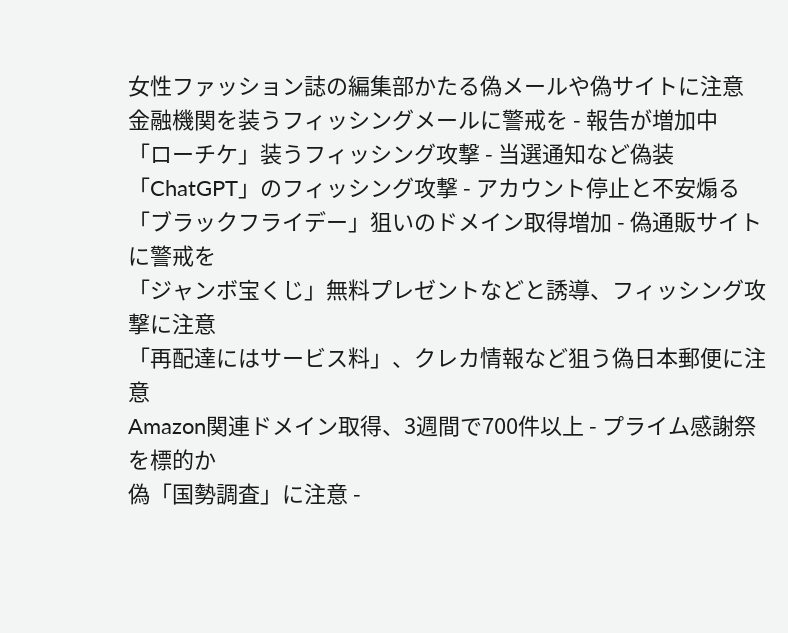女性ファッション誌の編集部かたる偽メールや偽サイトに注意
金融機関を装うフィッシングメールに警戒を - 報告が増加中
「ローチケ」装うフィッシング攻撃 - 当選通知など偽装
「ChatGPT」のフィッシング攻撃 - アカウント停止と不安煽る
「ブラックフライデー」狙いのドメイン取得増加 - 偽通販サイトに警戒を
「ジャンボ宝くじ」無料プレゼントなどと誘導、フィッシング攻撃に注意
「再配達にはサービス料」、クレカ情報など狙う偽日本郵便に注意
Amazon関連ドメイン取得、3週間で700件以上 - プライム感謝祭を標的か
偽「国勢調査」に注意 -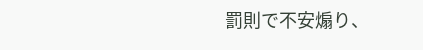罰則で不安煽り、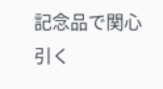記念品で関心引く